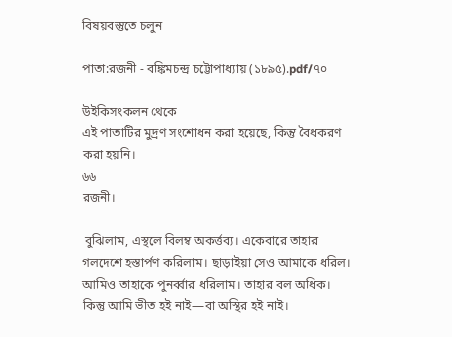বিষয়বস্তুতে চলুন

পাতা:রজনী - বঙ্কিমচন্দ্র চট্টোপাধ্যায় (১৮৯৫).pdf/৭০

উইকিসংকলন থেকে
এই পাতাটির মুদ্রণ সংশোধন করা হয়েছে, কিন্তু বৈধকরণ করা হয়নি।
৬৬
রজনী।

 বুঝিলাম, এস্থলে বিলম্ব অকর্ত্তব্য। একেবারে তাহার গলদেশে হস্তার্পণ করিলাম। ছাড়াইয়া সেও আমাকে ধরিল। আমিও তাহাকে পুনর্ব্বার ধরিলাম। তাহার বল অধিক। কিন্তু আমি ভীত হই নাই—বা অস্থির হই নাই।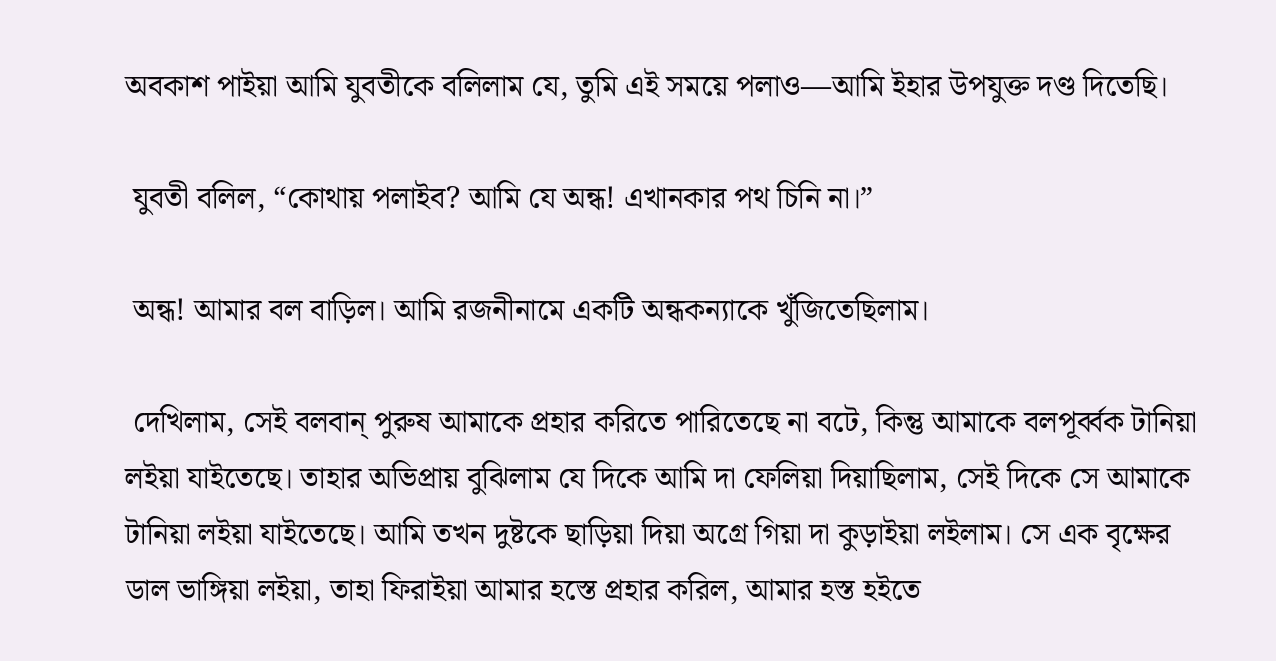অবকাশ পাইয়া আমি যুবতীকে বলিলাম যে, তুমি এই সময়ে পলাও—আমি ইহার উপযুক্ত দণ্ড দিতেছি।

 যুবতী বলিল, “কোথায় পলাইব? আমি যে অন্ধ! এখানকার পথ চিনি না।”

 অন্ধ! আমার বল বাড়িল। আমি রজনীনামে একটি অন্ধকন্যাকে খুঁজিতেছিলাম।

 দেখিলাম, সেই বলবান্ পুরুষ আমাকে প্রহার করিতে পারিতেছে না বটে, কিন্তু আমাকে বলপূর্ব্বক টানিয়া লইয়া যাইতেছে। তাহার অভিপ্রায় বুঝিলাম যে দিকে আমি দা ফেলিয়া দিয়াছিলাম, সেই দিকে সে আমাকে টানিয়া লইয়া যাইতেছে। আমি তখন দুষ্টকে ছাড়িয়া দিয়া অগ্রে গিয়া দা কুড়াইয়া লইলাম। সে এক বৃক্ষের ডাল ভাঙ্গিয়া লইয়া, তাহা ফিরাইয়া আমার হস্তে প্রহার করিল, আমার হস্ত হইতে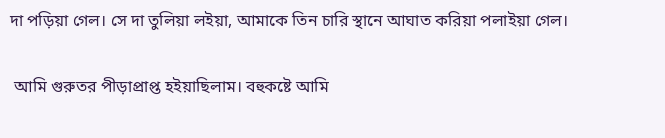দা পড়িয়া গেল। সে দা তুলিয়া লইয়া, আমাকে তিন চারি স্থানে আঘাত করিয়া পলাইয়া গেল।

 আমি গুরুতর পীড়াপ্রাপ্ত হইয়াছিলাম। বহুকষ্টে আমি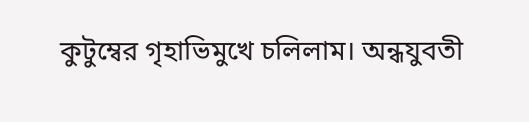কুটুম্বের গৃহাভিমুখে চলিলাম। অন্ধযুবতী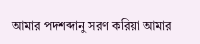আমার পদশব্দানু সরণ করিয়া আমার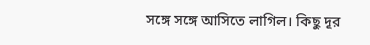সঙ্গে সঙ্গে আসিতে লাগিল। কিছু দূর